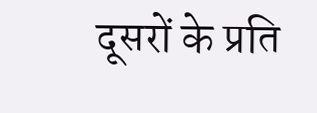दूसरों के प्रति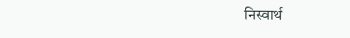निस्वार्थ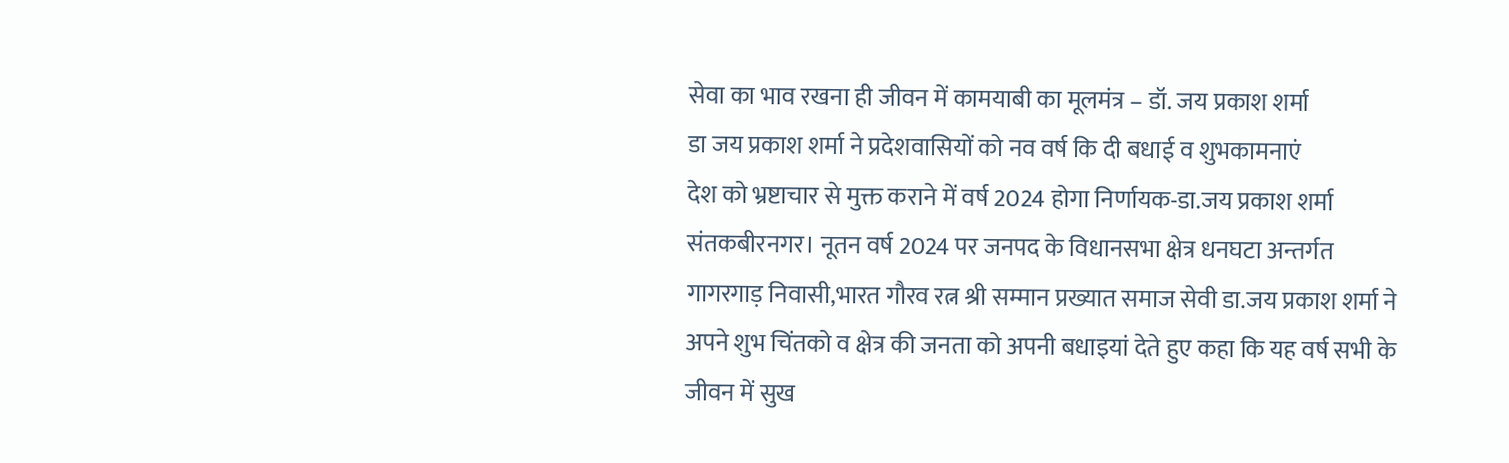सेवा का भाव रखना ही जीवन में कामयाबी का मूलमंत्र – डॉ. जय प्रकाश शर्मा
डा जय प्रकाश शर्मा ने प्रदेशवासियों को नव वर्ष कि दी बधाई व शुभकामनाएं
देश को भ्रष्टाचार से मुक्त कराने में वर्ष 2024 होगा निर्णायक-डा.जय प्रकाश शर्मा
संतकबीरनगर। नूतन वर्ष 2024 पर जनपद के विधानसभा क्षेत्र धनघटा अन्तर्गत गागरगाड़ निवासी,भारत गौरव रत्न श्री सम्मान प्रख्यात समाज सेवी डा.जय प्रकाश शर्मा ने अपने शुभ चिंतको व क्षेत्र की जनता को अपनी बधाइयां देते हुए कहा कि यह वर्ष सभी के जीवन में सुख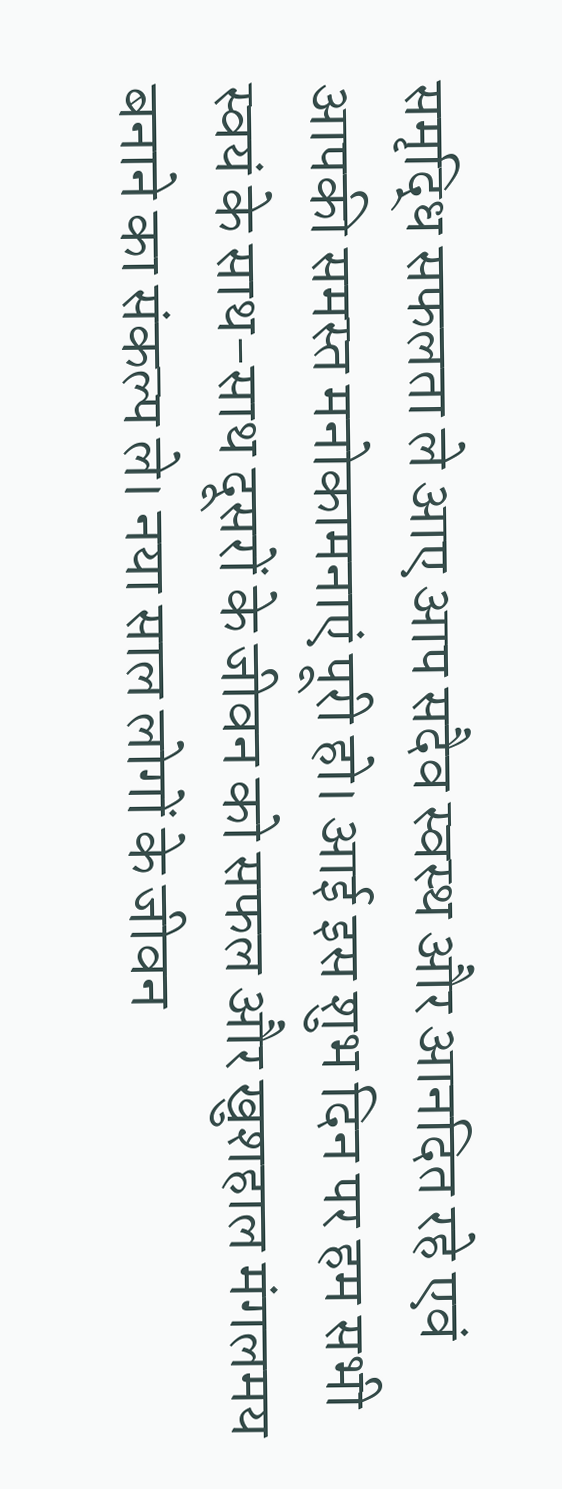समृद्धि सफलता ले आए आप सदैव स्वस्थ और आनदित रहे एवं आपकी समस्त मनोकामनाएं पूरी हो। आई इस शुभ दिन पर हम सभी स्वयं के साथ-साथ दूसरों के जीवन को सफल और खुशहाल मंगलमय बनाने का संकल्प ले। नया साल लोगों के जीवन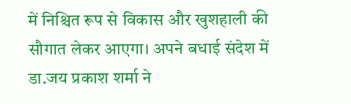में निश्चित रूप से विकास और खुशहाली की सौगात लेकर आएगा। अपने बधाई संदेश में डा.जय प्रकाश शर्मा ने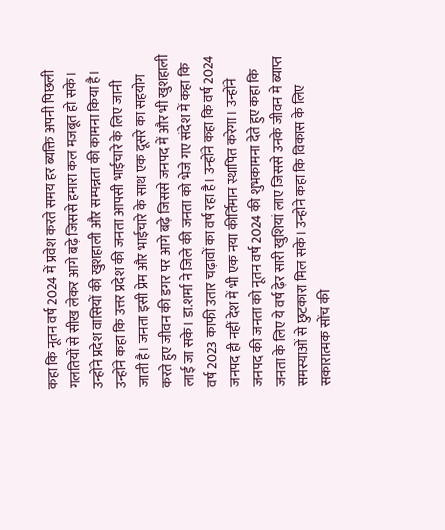कहा कि नूतन वर्ष 2024 में प्रवेश करते समय हर ब्यक्ति अपनी पिछली गलतियों से सीख लेकर आगे बढ़े जिससे हमारा कल मजबूत हो सके। उन्होंने प्रदेश वासियों की खुशहाली और सम्पन्नता की कामना किया है। उन्होंने कहा कि उत्तर प्रदेश की जनता आपसी भाईचारे के लिए जानी जाती है। जनता इसी प्रेम और भाईचारे के साथ एक दूसरे का सहयोग करते हुए जीवन की डगर पर आगे बढ़े जिससे जनपद में और भी खुशहाली लाई जा सके। डा.शर्मा ने जिले की जनता को भेजे गए संदेश में कहा कि वर्ष 2023 काफी उतार चढ़ावों का वर्ष रहा है। उन्होंने कहा कि वर्ष 2024 जनपद ही नहीं देश में भी एक नया कीर्तिमान स्थापित करेगा। उन्होंने जनपद की जनता को नूतन वर्ष 2024 की शुभकामना देते हुए कहा कि जनता के लिए ये वर्ष ढ़ेर सारी खुशियां लाए जिससे उनके जीवन मे ब्याप्त समस्याओं से छुटकारा मिल सके। उन्होने कहा कि विकास के लिए सकारात्मक सोंच की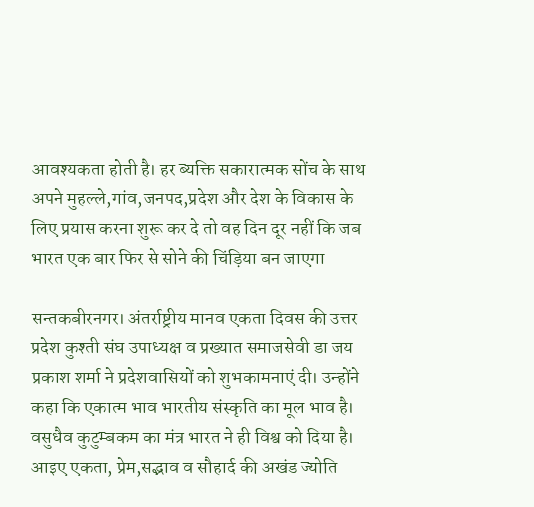आवश्यकता होती है। हर ब्यक्ति सकारात्मक सोंच के साथ अपने मुहल्ले,गांव,जनपद,प्रदेश और देश के विकास के लिए प्रयास करना शुरू कर दे तो वह दिन दूर नहीं कि जब भारत एक बार फिर से सोने की चिंड़िया बन जाएगा

सन्तकबीरनगर। अंतर्राष्ट्रीय मानव एकता दिवस की उत्तर प्रदेश कुश्ती संघ उपाध्यक्ष व प्रख्यात समाजसेवी डा जय प्रकाश शर्मा ने प्रदेशवासियों को शुभकामनाएं दी। उन्होंने कहा कि एकात्म भाव भारतीय संस्कृति का मूल भाव है। वसुधैव कुटुम्बकम का मंत्र भारत ने ही विश्व को दिया है। आइए एकता, प्रेम,सद्भाव व सौहार्द की अखंड ज्योति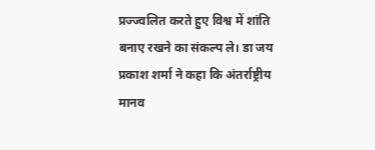प्रज्ज्वलित करते हुए विश्व में शांति बनाए रखने का संकल्प ले। डा जय प्रकाश शर्मा ने कहा कि अंतर्राष्ट्रीय मानव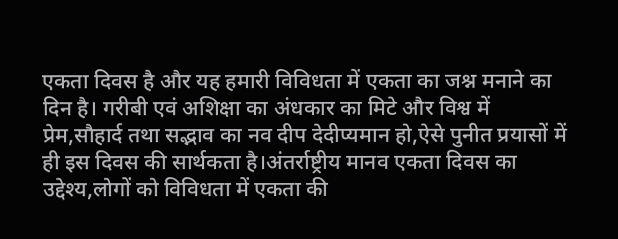एकता दिवस है और यह हमारी विविधता में एकता का जश्न मनाने का दिन है। गरीबी एवं अशिक्षा का अंधकार का मिटे और विश्व में प्रेम,सौहार्द तथा सद्भाव का नव दीप देदीप्यमान हो,ऐसे पुनीत प्रयासों में ही इस दिवस की सार्थकता है।अंतर्राष्ट्रीय मानव एकता दिवस का उद्देश्य,लोगों को विविधता में एकता की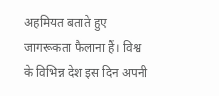अहमियत बताते हुए जागरूकता फैलाना हैं। विश्व के विभिन्न देश इस दिन अपनी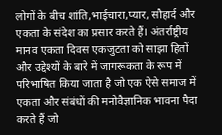लोगों के बीच शांति,भाईचारा,प्यार, सौहार्द और एकता के संदेश का प्रसार करते हैं। अंतर्राष्ट्रीय मानव एकता दिवस एकजुटता को साझा हितों और उद्देश्यों के बारे में जागरूकता के रूप में परिभाषित किया जाता है जो एक ऐसे समाज में एकता और संबंधों की मनोवैज्ञानिक भावना पैदा करते हैं जो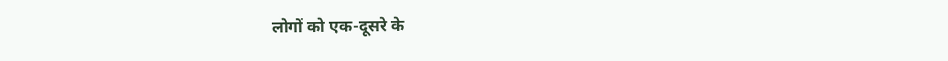लोगों को एक-दूसरे के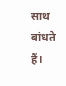साथ बांधते हैं।